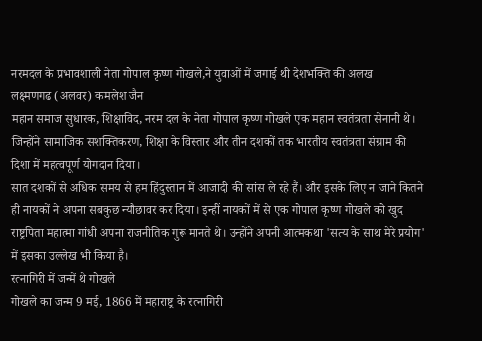नरमदल के प्रभावशाली नेता गोपाल कृष्ण गोखले,ने युवाओं में जगाई थी देशभक्ति की अलख
लक्ष्मणगढ (अलवर) कमलेश जैन
महान समाज सुधारक, शिक्षाविद, नरम दल के नेता गोपाल कृष्ण गोखले एक महान स्वतंत्रता सेनानी थे। जिन्होंने सामाजिक सशक्तिकरण, शिक्षा के विस्तार और तीन दशकों तक भारतीय स्वतंत्रता संग्राम की दिशा में महत्वपूर्ण योगदान दिया।
सात दशकों से अधिक समय से हम हिंदुस्तान में आजादी की सांस ले रहे हैं। और इसके लिए न जाने कितने ही नायकों ने अपना सबकुछ न्यौछावर कर दिया। इन्हीं नायकों में से एक गोपाल कृष्ण गोखले को खुद राष्ट्रपिता महात्मा गांधी अपना राजनीतिक गुरू मानते थे। उन्होंने अपनी आत्मकथा 'सत्य के साथ मेरे प्रयोग' में इसका उल्लेख भी किया है।
रत्नागिरी में जन्में थे गोखले
गोखले का जन्म 9 मई, 1866 में महाराष्ट्र के रत्नागिरी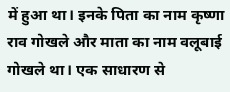में हुआ था। इनके पिता का नाम कृष्णा राव गोखले और माता का नाम वलूबाई गोखले था। एक साधारण से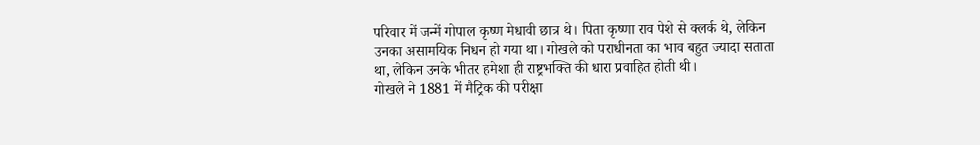परिवार में जन्में गोपाल कृष्ण मेधावी छात्र थे। पिता कृष्णा राव पेशे से क्लर्क थे, लेकिन उनका असामयिक निधन हो गया था। गोखले को पराधीनता का भाव बहुत ज्यादा सताता था, लेकिन उनके भीतर हमेशा ही राष्ट्रभक्ति की धारा प्रवाहित होती थी।
गोखले ने 1881 में मैट्रिक की परीक्षा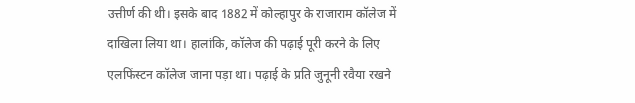उत्तीर्ण की थी। इसके बाद 1882 में कोल्हापुर के राजाराम कॉलेज में दाखिला लिया था। हालांकि, कॉलेज की पढ़ाई पूरी करने के लिए एलफिंस्टन कॉलेज जाना पड़ा था। पढ़ाई के प्रति जुनूनी रवैया रखने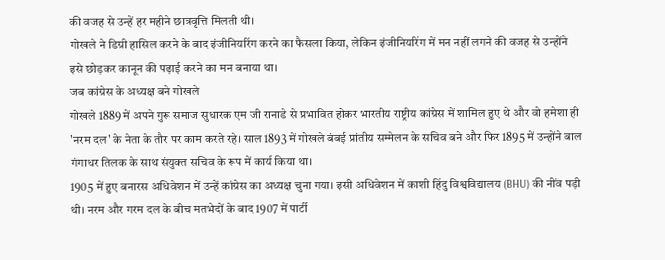की वजह से उन्हें हर महीने छात्रवृत्ति मिलती थी।
गोखले ने डिग्री हासिल करने के बाद इंजीनियरिंग करने का फैसला किया, लेकिन इंजीनियरिंग में मन नहीं लगने की वजह से उन्होंने इसे छोड़कर कानून की पढ़ाई करने का मन बनाया था।
जब कांग्रेस के अध्यक्ष बने गोखले
गोखले 1889 में अपने गुरू समाज सुधारक एम जी रानाडे से प्रभावित होकर भारतीय राष्ट्रीय कांग्रेस में शामिल हुए थे और वो हमेशा ही 'नरम दल' के नेता के तौर पर काम करते रहे। साल 1893 में गोखले बंबई प्रांतीय सम्मेलन के सचिव बने और फिर 1895 में उन्होंने बाल गंगाधर तिलक के साथ संयुक्त सचिव के रूप में कार्य किया था।
1905 में हुए बनारस अधिवेशन में उन्हें कांग्रेस का अध्यक्ष चुना गया। इसी अधिवेशन में काशी हिंदु विश्वविद्यालय (BHU) की नींव पड़ी थी। नरम और गरम दल के बीच मतभेदों के बाद 1907 में पार्टी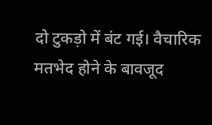दो टुकड़ो में बंट गई। वैचारिक मतभेद होने के बावजूद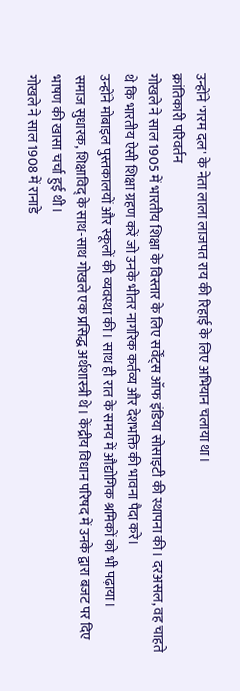उन्होंने 'गरम दल' के नेता लाला लाजपत राय की रिहाई के लिए अभियान चलाया था।
क्रांतिकारी परिवर्तन
गोखले ने साल 1905 में भारतीय शिक्षा के विस्तार के लिए सर्वेंट्स ऑफ इंडिया सोसाइटी की स्थापना की। दरअसल, वह चाहते थे कि भारतीय ऐसी शिक्षा ग्रहण करें जो उनके भीतर नागरिक कर्तव्य और देशभक्ति की भावना पैदा करे।
उन्होंने मोबाइल पुस्तकालयों और स्कूलों की व्यवस्था की। साथ ही रात के समय में औद्योगिक श्रमिकों को भी पढ़ाया।
समाज सुधारक, शिक्षाविद् के साथ-साथ गोखले एक प्रसिद्ध अर्थशास्त्री थे। केंद्रीय विधान परिषद में उनके द्वारा बजट पर दिए भाषण की खासा चर्चा हुई थी।
गोखले ने साल 1908 में रानाडे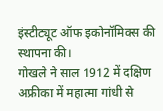इंस्टीट्यूट ऑफ इकोनॉमिक्स की स्थापना की।
गोखले ने साल 1912 में दक्षिण अफ्रीका में महात्मा गांधी से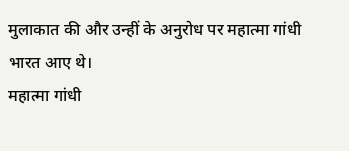मुलाकात की और उन्हीं के अनुरोध पर महात्मा गांधी भारत आए थे।
महात्मा गांधी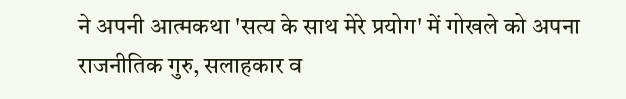ने अपनी आत्मकथा 'सत्य के साथ मेरे प्रयोग' में गोखले को अपना राजनीतिक गुरु, सलाहकार व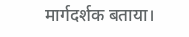मार्गदर्शक बताया।